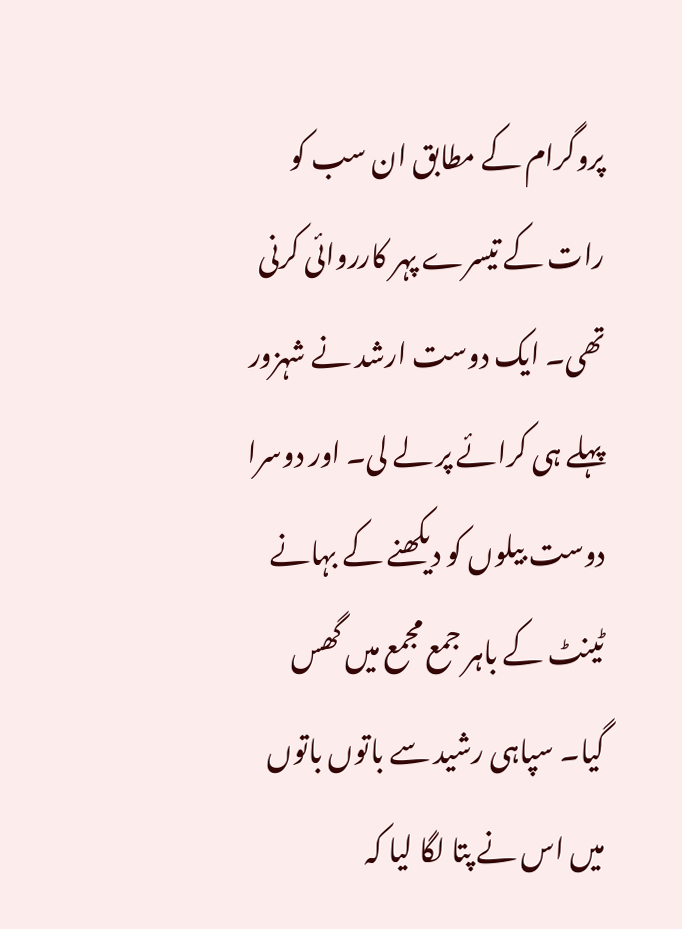پروگرام کے مطابق ان سب کو رات کے تیسرے پہر کارروائی کرنی تھی۔ ایک دوست ارشد نے شہزور پہلے ہی کرائے پر لے لی۔ اور دوسرا دوست بیلوں کو دیکھنے کے بہانے ٹینٹ کے باہر جمع مجمع میں گھس گیا۔ سپاہی رشید سے باتوں باتوں میں اس نے پتا لگا لیا کہ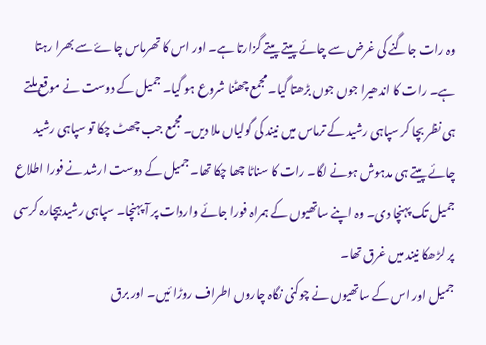وہ رات جاگنے کی غرض سے چائے پیتے پیتے گزارتا ہے۔ اور اس کا تھرماس چاۓ سے بھرا رہتا ہے۔ رات کا اندھیرا جوں جوں بڑھتا گیا۔ مجمع چھٹنا شروع ہو گیا۔ جمیل کے دوست نے موقع ملتے ہی نظر بچا کر سپاہی رشید کے ترماس میں نیند کی گولیاں ملا دیں۔ مجمع جب چھٹ چکا تو سپاہی رشید چائے پیتے ہی مدہوش ہونے لگا۔ رات کا سناٹا چھا چکا تھا۔ جمیل کے دوست ارشد نے فورا اطلاع جمیل تک پہنچا دی۔ وہ اپنے ساتھیوں کے ہمراہ فورا جائے واردات پر آ پہنچا۔ سپاہی رشید بیچارہ کرسی پر لڑھکا نیند میں غرق تھا۔
جمیل اور اس کے ساتھیوں نے چوکنی نگاہ چاروں اطراف روڑا ئیں۔ اور برق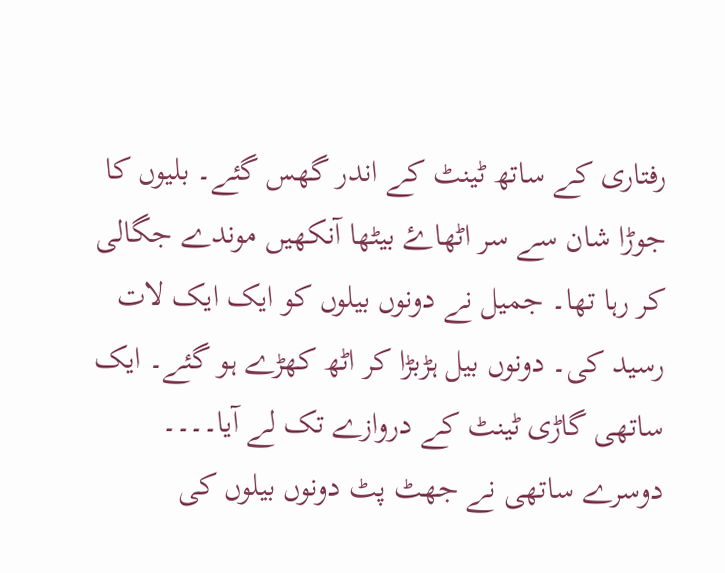رفتاری کے ساتھ ٹینٹ کے اندر گھس گئے۔ بلیوں کا جوڑا شان سے سر اٹھاۓ بیٹھا آنکھیں موندے جگالی کر رہا تھا۔ جمیل نے دونوں بیلوں کو ایک ایک لات رسید کی۔ دونوں بیل ہڑبڑا کر اٹھ کھڑے ہو گئے۔ ایک ساتھی گاڑی ٹینٹ کے دروازے تک لے آیا۔۔۔۔ دوسرے ساتھی نے جھٹ پٹ دونوں بیلوں کی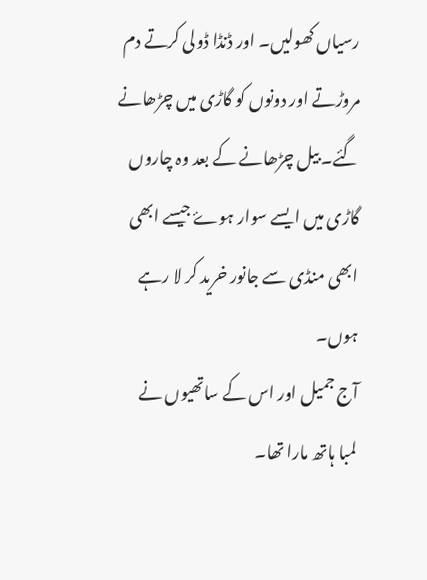رسیاں کھولیں۔ اور ڈنڈا ڈولی کرتے دم مروڑتے اور دونوں کو گاڑی میں چڑھانے گئے۔ بیل چڑھانے کے بعد وہ چاروں گاڑی میں ایسے سوار ہوۓ جیسے ابھی ابھی منڈی سے جانور خرید کر لا رہے ہوں۔
آج جمیل اور اس کے ساتھیوں نے لمبا ہاتھ مارا تھا۔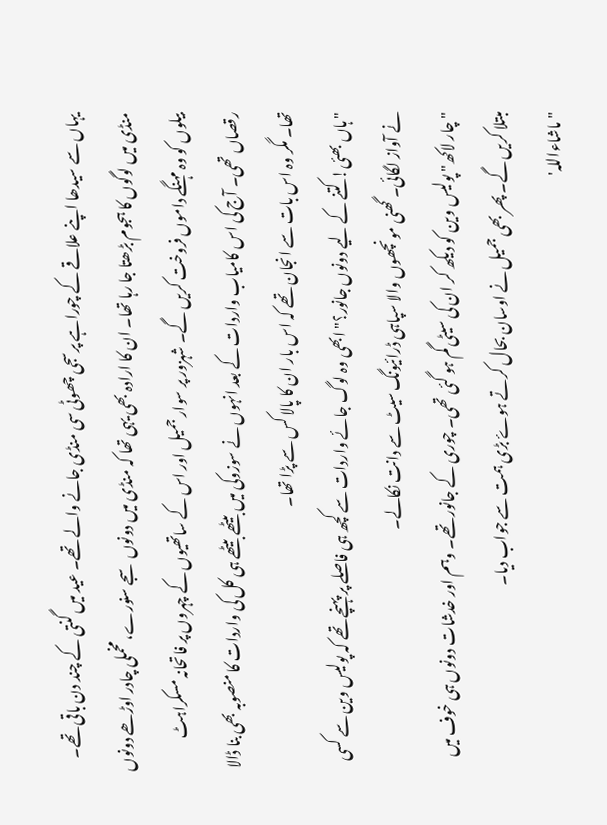یہاں سے سیدھا اپنے علاقے کے چوراہے پرسجی چھوٹی سی منڈی جانے والے تھے۔ عید میں گنتی کے چند دن باقی تھے۔ منڈی میں لوگوں کا ہجوم بڑھتا جا رہا تھا۔ ان کا ارادہ بھی یہی تھا کہ منڈی میں دونوں سجے سنورے، مخملی چادر اوڑھے دونوں بیلوں کو وہ مہنگے داموں فروخت کریں گے۔ شہزور پر سوار جمیل اور اس کے ساتھیوں کے چہروں پر فاتحانہ مسکراہٹ رقصاں تھی۔ آج کی اس کامیاب واردات کے بعد انہوں نے سوزوکی میں بیٹھے بیٹھے ہی کل کی واردات کا منصوبہ بھی بنا ڈالا تھا۔ مگر وہ اس بات سے انجان تھے کہ اس بار ان کا پالا کس سے پڑا تھا۔
" ہاں بھئی! کتنے کے لیے دونوں جانور؟" ابھی وہ لوگ جائے واردات سے کچھ ہی فاصلے پر پہنچے تھے کہ پولیس وین سے کسی نے آواز لگائی۔ گھنی مونچھوں والا سپاہی ڈرائیونگ سیٹ سے دانت نکالے۔
" چار لاکھ" پولیس وین کو دیکھ کر ان کی سیٹی گم ہو گئی تھی۔ چوری کے جانور تھے۔ وہم اور خدشات دونوں ہی خوف میں مبتلا کریں گے۔ پھر بھی جمیل نے اوسان بحال کرتے ہوۓ بڑی ہمت سے جواب دیا۔
" ماشاءاللہ'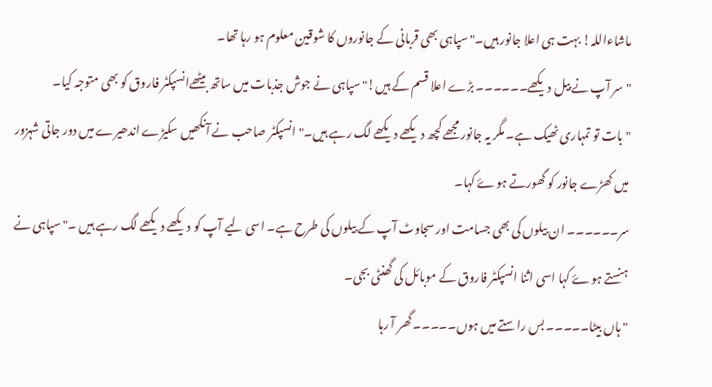ماشاءاللہ! بہت ہی اعلا جانور ہیں۔" سپاہی بھی قربانی کے جانوروں کا شوقین معلوم ہو رہا تھا۔
" سر آپ نے بیل دیکھے۔۔۔۔۔۔ بڑے اعلا قسم کے ہیں!" سپاہی نے جوش جذبات میں ساتھ بیٹھےانسپکٹر فاروق کو بھی متوجہ کیا۔
" بات تو تمہاری ٹھیک ہے۔ مگر یہ جانور مجھے کچھ دیکھے دیکھے لگ رہے ہیں۔" انسپکٹر صاحب نے آنکھیں سکیڑے اندھیرے میں دور جاتی شہزور میں کھڑے جانور کو گھورتے ہوۓ کہا۔
سر۔۔۔۔۔۔ ان بیلوں کی بھی جسامت اور سجاوٹ آپ کے بیلوں کی طرح ہے۔ اسی لیے آپ کو دیکھے دیکھے لگ رہے ہیں ۔" سپاہی نے ہنستے ہوۓ کہا اسی اثنا انسپکٹر فاروق کے موبائل کی گھنٹی بجی۔
" ہاں بیٹا۔۔۔۔۔ بس راستے میں ہوں۔۔۔۔۔ گھر آ رہا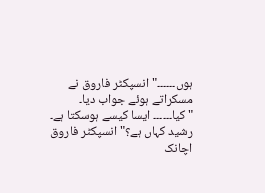ہوں۔۔۔۔۔۔" انسپکٹر فاروق نے مسکراتے ہوئے جواب دیا۔
" کیا۔۔۔۔۔۔ ایسا کیسے ہوسکتا ہے۔ رشید کہاں ہے؟" انسپکٹر فاروق اچانک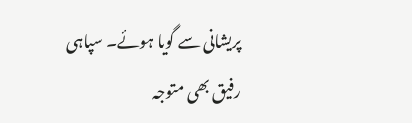پریشانی سے گویا ہوئے۔ سپاہی رفیق بھی متوجہ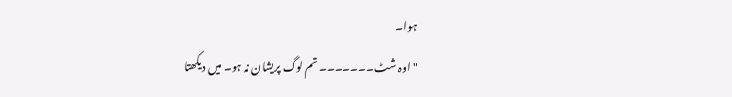ہوا۔
" اوہ شٹ۔۔۔۔۔۔۔ تم لوگ پریشان نہ ہو۔ میں دیکھتا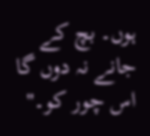ہوں۔ بچ کے جانے نہ دوں گا اس چور کو۔"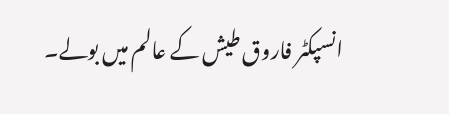انسپکٹر فاروق طیش کے عالم میں بولے۔